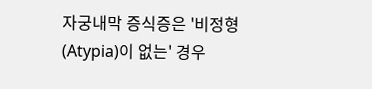자궁내막 증식증은 '비정형(Atypia)이 없는' 경우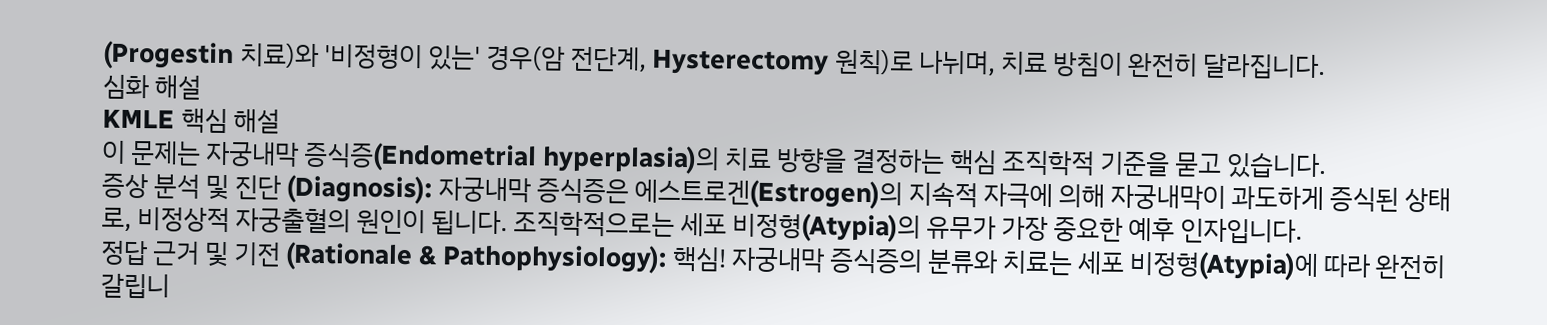(Progestin 치료)와 '비정형이 있는' 경우(암 전단계, Hysterectomy 원칙)로 나뉘며, 치료 방침이 완전히 달라집니다.
심화 해설
KMLE 핵심 해설
이 문제는 자궁내막 증식증(Endometrial hyperplasia)의 치료 방향을 결정하는 핵심 조직학적 기준을 묻고 있습니다.
증상 분석 및 진단 (Diagnosis): 자궁내막 증식증은 에스트로겐(Estrogen)의 지속적 자극에 의해 자궁내막이 과도하게 증식된 상태로, 비정상적 자궁출혈의 원인이 됩니다. 조직학적으로는 세포 비정형(Atypia)의 유무가 가장 중요한 예후 인자입니다.
정답 근거 및 기전 (Rationale & Pathophysiology): 핵심! 자궁내막 증식증의 분류와 치료는 세포 비정형(Atypia)에 따라 완전히 갈립니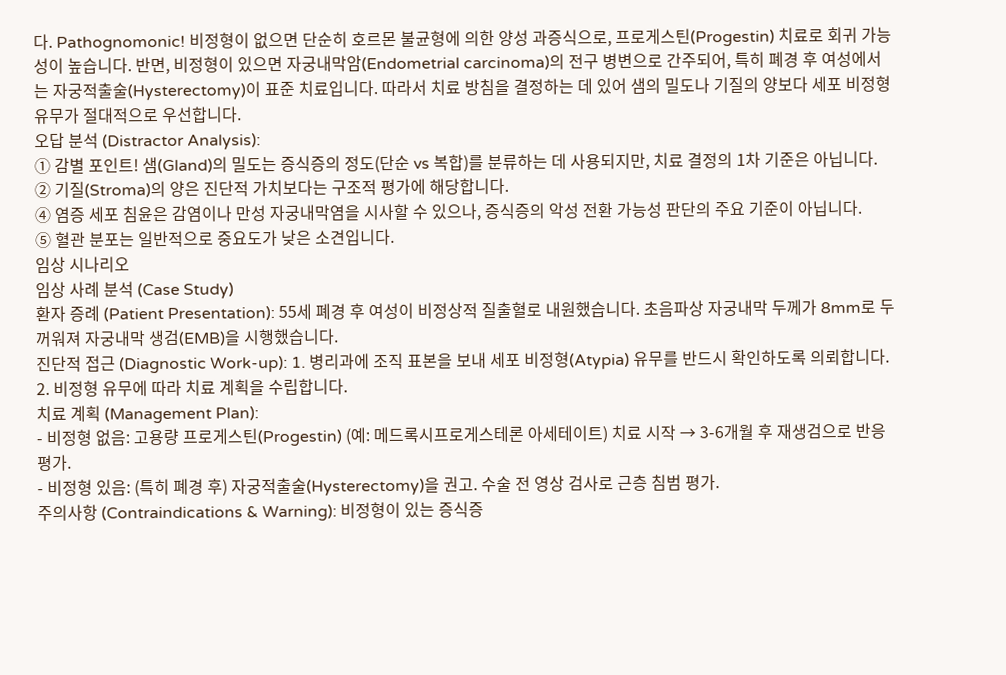다. Pathognomonic! 비정형이 없으면 단순히 호르몬 불균형에 의한 양성 과증식으로, 프로게스틴(Progestin) 치료로 회귀 가능성이 높습니다. 반면, 비정형이 있으면 자궁내막암(Endometrial carcinoma)의 전구 병변으로 간주되어, 특히 폐경 후 여성에서는 자궁적출술(Hysterectomy)이 표준 치료입니다. 따라서 치료 방침을 결정하는 데 있어 샘의 밀도나 기질의 양보다 세포 비정형 유무가 절대적으로 우선합니다.
오답 분석 (Distractor Analysis):
① 감별 포인트! 샘(Gland)의 밀도는 증식증의 정도(단순 vs 복합)를 분류하는 데 사용되지만, 치료 결정의 1차 기준은 아닙니다.
② 기질(Stroma)의 양은 진단적 가치보다는 구조적 평가에 해당합니다.
④ 염증 세포 침윤은 감염이나 만성 자궁내막염을 시사할 수 있으나, 증식증의 악성 전환 가능성 판단의 주요 기준이 아닙니다.
⑤ 혈관 분포는 일반적으로 중요도가 낮은 소견입니다.
임상 시나리오
임상 사례 분석 (Case Study)
환자 증례 (Patient Presentation): 55세 폐경 후 여성이 비정상적 질출혈로 내원했습니다. 초음파상 자궁내막 두께가 8mm로 두꺼워져 자궁내막 생검(EMB)을 시행했습니다.
진단적 접근 (Diagnostic Work-up): 1. 병리과에 조직 표본을 보내 세포 비정형(Atypia) 유무를 반드시 확인하도록 의뢰합니다. 2. 비정형 유무에 따라 치료 계획을 수립합니다.
치료 계획 (Management Plan):
- 비정형 없음: 고용량 프로게스틴(Progestin) (예: 메드록시프로게스테론 아세테이트) 치료 시작 → 3-6개월 후 재생검으로 반응 평가.
- 비정형 있음: (특히 폐경 후) 자궁적출술(Hysterectomy)을 권고. 수술 전 영상 검사로 근층 침범 평가.
주의사항 (Contraindications & Warning): 비정형이 있는 증식증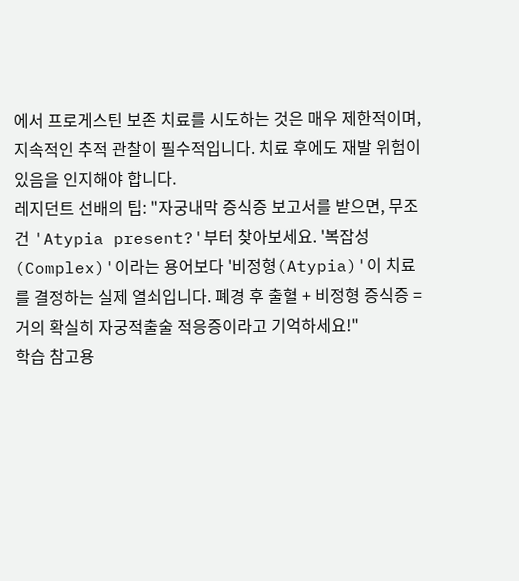에서 프로게스틴 보존 치료를 시도하는 것은 매우 제한적이며, 지속적인 추적 관찰이 필수적입니다. 치료 후에도 재발 위험이 있음을 인지해야 합니다.
레지던트 선배의 팁: "자궁내막 증식증 보고서를 받으면, 무조건 'Atypia present?'부터 찾아보세요. '복잡성(Complex)'이라는 용어보다 '비정형(Atypia)'이 치료를 결정하는 실제 열쇠입니다. 폐경 후 출혈 + 비정형 증식증 = 거의 확실히 자궁적출술 적응증이라고 기억하세요!"
학습 참고용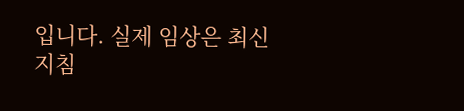입니다. 실제 임상은 최신 지침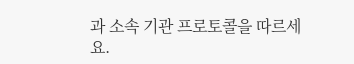과 소속 기관 프로토콜을 따르세요.